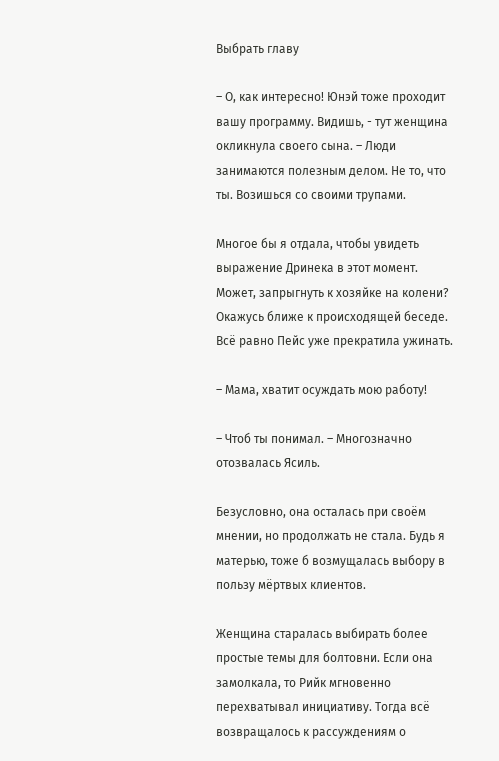Выбрать главу

– О, как интересно! Юнэй тоже проходит вашу программу. Видишь, - тут женщина окликнула своего сына. – Люди занимаются полезным делом. Не то, что ты. Возишься со своими трупами.

Многое бы я отдала, чтобы увидеть выражение Дринека в этот момент. Может, запрыгнуть к хозяйке на колени? Окажусь ближе к происходящей беседе. Всё равно Пейс уже прекратила ужинать.

– Мама, хватит осуждать мою работу!

– Чтоб ты понимал. – Многозначно отозвалась Ясиль.

Безусловно, она осталась при своём мнении, но продолжать не стала. Будь я  матерью, тоже б возмущалась выбору в пользу мёртвых клиентов.

Женщина старалась выбирать более простые темы для болтовни. Если она замолкала, то Рийк мгновенно перехватывал инициативу. Тогда всё возвращалось к рассуждениям о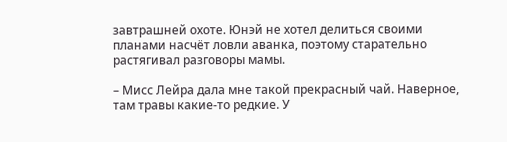завтрашней охоте. Юнэй не хотел делиться своими планами насчёт ловли аванка, поэтому старательно растягивал разговоры мамы.

– Мисс Лейра дала мне такой прекрасный чай. Наверное, там травы какие-то редкие. У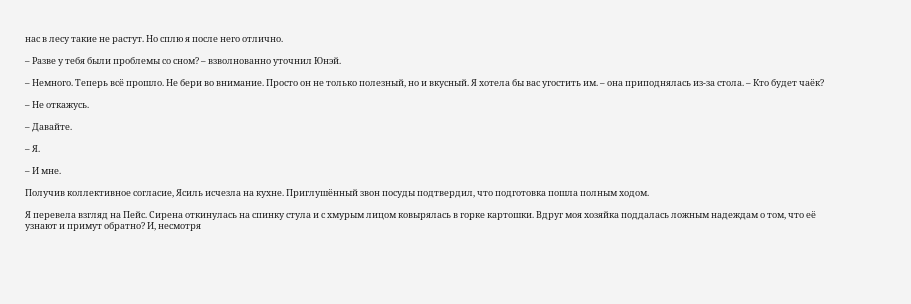нас в лесу такие не растут. Но сплю я после него отлично.

– Разве у тебя были проблемы со сном? – взволнованно уточнил Юнэй.

– Немного. Теперь всё прошло. Не бери во внимание. Просто он не только полезный, но и вкусный. Я хотела бы вас угостить им. – она приподнялась из-за стола. – Кто будет чаёк?

– Не откажусь.

– Давайте.

– Я.

– И мне.

Получив коллективное согласие, Ясиль исчезла на кухне. Приглушённый звон посуды подтвердил, что подготовка пошла полным ходом.

Я перевела взгляд на Пейс. Сирена откинулась на спинку стула и с хмурым лицом ковырялась в горке картошки. Вдруг моя хозяйка поддалась ложным надеждам о том, что её узнают и примут обратно? И, несмотря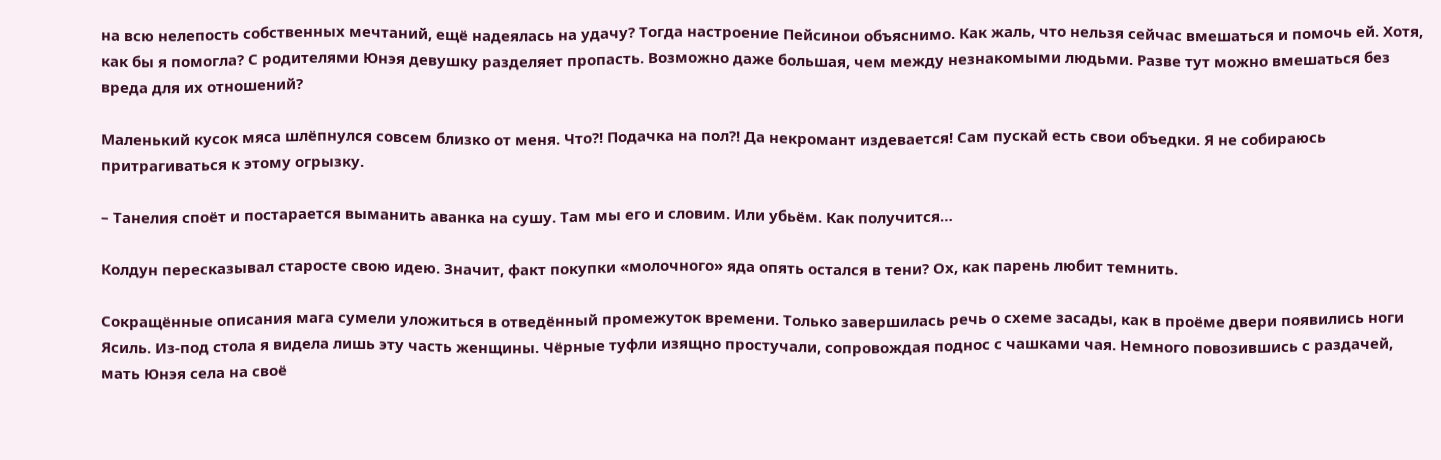на всю нелепость собственных мечтаний, ещё надеялась на удачу? Тогда настроение Пейсинои объяснимо. Как жаль, что нельзя сейчас вмешаться и помочь ей. Хотя, как бы я помогла? С родителями Юнэя девушку разделяет пропасть. Возможно даже большая, чем между незнакомыми людьми. Разве тут можно вмешаться без вреда для их отношений?

Маленький кусок мяса шлёпнулся совсем близко от меня. Что?! Подачка на пол?! Да некромант издевается! Сам пускай есть свои объедки. Я не собираюсь притрагиваться к этому огрызку.

– Танелия споёт и постарается выманить аванка на сушу. Там мы его и словим. Или убьём. Как получится…

Колдун пересказывал старосте свою идею. Значит, факт покупки «молочного» яда опять остался в тени? Ох, как парень любит темнить.

Сокращённые описания мага сумели уложиться в отведённый промежуток времени. Только завершилась речь о схеме засады, как в проёме двери появились ноги Ясиль. Из-под стола я видела лишь эту часть женщины. Чёрные туфли изящно простучали, сопровождая поднос с чашками чая. Немного повозившись с раздачей, мать Юнэя села на своё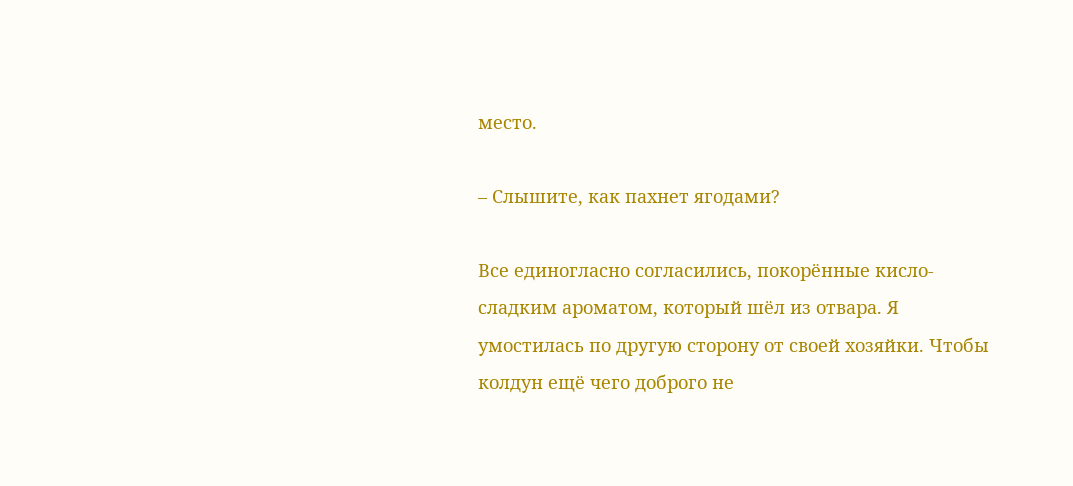место.

– Слышите, как пахнет ягодами?

Все единогласно согласились, покорённые кисло-сладким ароматом, который шёл из отвара. Я умостилась по другую сторону от своей хозяйки. Чтобы колдун ещё чего доброго не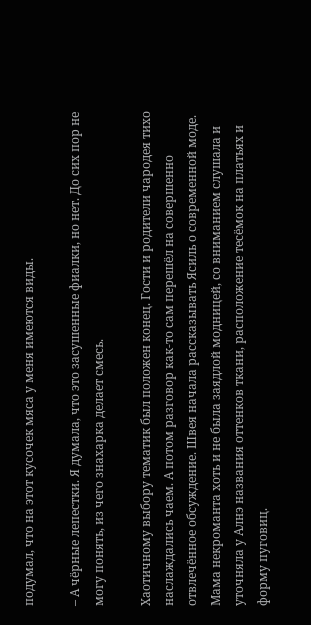подумал, что на этот кусочек мяса у меня имеются виды.

– А чёрные лепестки. Я думала, что это засушенные фиалки, но нет. До сих пор не могу понять, из чего знахарка делает смесь.

Хаотичному выбору тематик был положен конец. Гости и родители чародея тихо наслаждались чаем. А потом разговор как-то сам перешёл на совершенно отвлечённое обсуждение. Швея начала рассказывать Ясиль о современной моде. Мама некроманта хоть и не была заядлой модницей, со вниманием слушала и уточняла у Алнэ названия оттенков ткани, расположение тесёмок на платьях и форму пуговиц.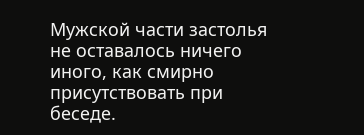Мужской части застолья не оставалось ничего иного, как смирно присутствовать при беседе.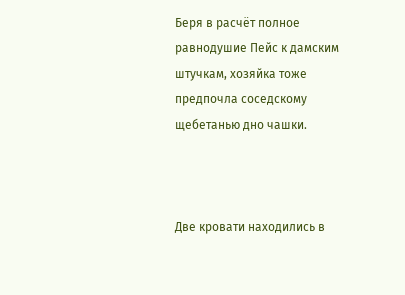Беря в расчёт полное равнодушие Пейс к дамским штучкам, хозяйка тоже предпочла соседскому щебетанью дно чашки.



Две кровати находились в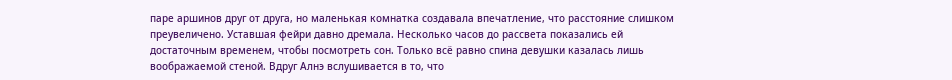паре аршинов друг от друга, но маленькая комнатка создавала впечатление, что расстояние слишком преувеличено. Уставшая фейри давно дремала. Несколько часов до рассвета показались ей достаточным временем, чтобы посмотреть сон. Только всё равно спина девушки казалась лишь воображаемой стеной. Вдруг Алнэ вслушивается в то, что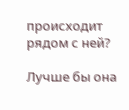происходит рядом с ней?

Лучше бы она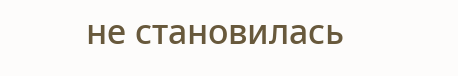не становилась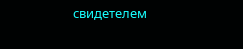свидетелем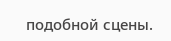подобной сцены.